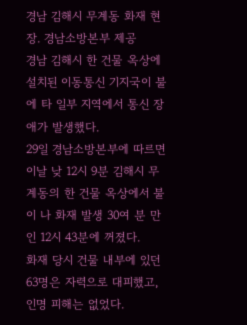경남 김해시 무계동 화재 현장. 경남소방본부 제공
경남 김해시 한 건물 옥상에 설치된 이동통신 기지국이 불에 타 일부 지역에서 통신 장애가 발생했다.
29일 경남소방본부에 따르면 이날 낮 12시 9분 김해시 무계동의 한 건물 옥상에서 불이 나 화재 발생 30여 분 만인 12시 43분에 꺼졌다.
화재 당시 건물 내부에 있던 63명은 자력으로 대피했고, 인명 피해는 없었다.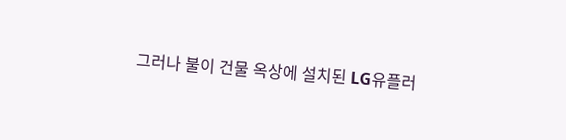그러나 불이 건물 옥상에 설치된 LG유플러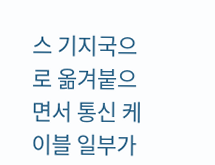스 기지국으로 옮겨붙으면서 통신 케이블 일부가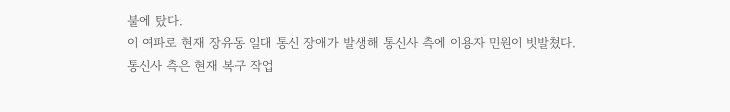불에 탔다.
이 여파로 현재 장유동 일대 통신 장애가 발생해 통신사 측에 이용자 민원이 빗발쳤다.
통신사 측은 현재 복구 작업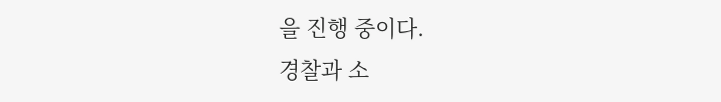을 진행 중이다.
경찰과 소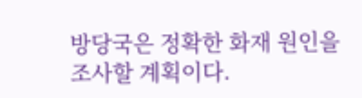방당국은 정확한 화재 원인을 조사할 계획이다.